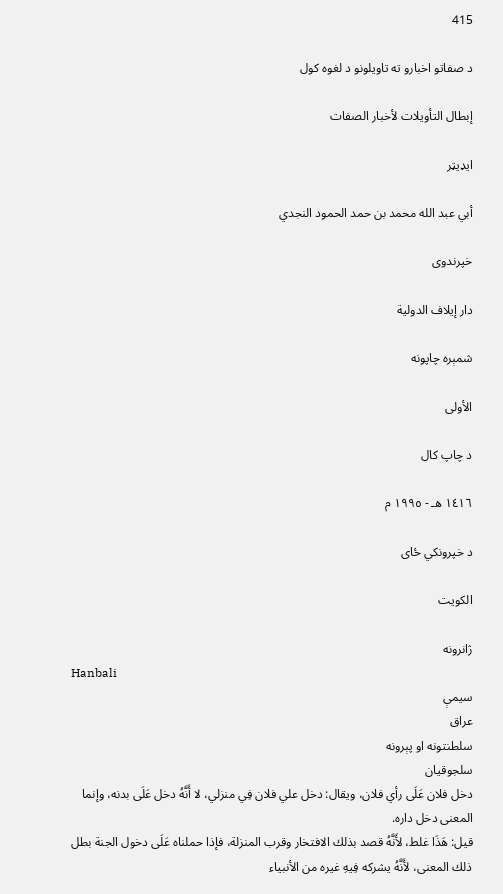415

د صفاتو اخبارو ته تاویلونو د لغوه کول

إبطال التأويلات لأخبار الصفات

ایډیټر

أبي عبد الله محمد بن حمد الحمود النجدي

خپرندوی

دار إيلاف الدولية

شمېره چاپونه

الأولى

د چاپ کال

١٤١٦ هـ - ١٩٩٥ م

د خپرونکي ځای

الكويت

ژانرونه
Hanbali
سیمې
عراق
سلطنتونه او پېرونه
سلجوقيان
دخل فلان عَلَى رأي فلان، ويقال: دخل علي فلان فِي منزلي، لا أَنَّهُ دخل عَلَى بدنه، وإنما المعنى دخل داره.
قيل: هَذَا غلط، لأَنَّهُ قصد بذلك الافتخار وقرب المنزلة، فإذا حملناه عَلَى دخول الجنة بطل ذلك المعنى، لأَنَّهُ يشركه فِيهِ غيره من الأنبياء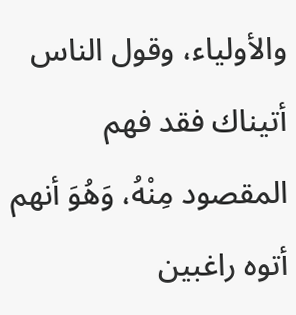والأولياء، وقول الناس أتيناك فقد فهم المقصود مِنْهُ، وَهُوَ أنهم أتوه راغبين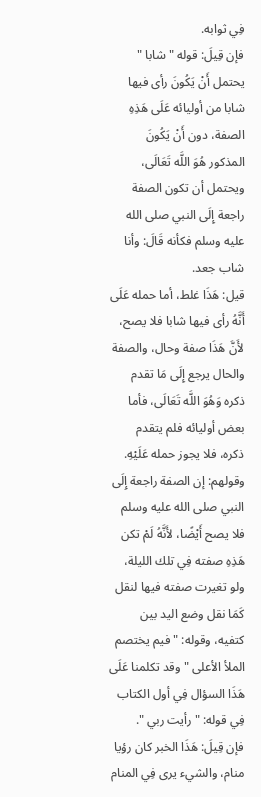فِي ثوابه.
فإن قِيلَ: قوله " شابا " يحتمل أَنْ يَكُونَ رأى فيها شابا من أوليائه عَلَى هَذِهِ الصفة، دون أَنْ يَكُونَ المذكور هُوَ اللَّه تَعَالَى، ويحتمل أن تكون الصفة راجعة إِلَى النبي صلى الله عليه وسلم فكأنه قَالَ: وأنا شاب جعد.
قيل: هَذَا غلط، أما حمله عَلَى أَنَّهُ رأى فيها شابا فلا يصح، لأَنَّ هَذَا صفة وحال، والصفة والحال يرجع إِلَى مَا تقدم ذكره وَهُوَ اللَّه تَعَالَى، فأما بعض أوليائه فلم يتقدم ذكره، فلا يجوز حمله عَلَيْهِ.
وقولهم: إن الصفة راجعة إِلَى النبي صلى الله عليه وسلم فلا يصح أَيْضًا، لأَنَّهُ لَمْ تكن هَذِهِ صفته فِي تلك الليلة، ولو تغيرت صفته فيها لنقل كَمَا نقل وضع اليد بين كتفيه، وقوله: " فيم يختصم الملأ الأعلى " وقد تكلمنا عَلَى هَذَا السؤال فِي أول الكتاب فِي قوله: " رأيت ربي ".
فإن قِيلَ: هَذَا الخبر كان رؤيا منام، والشيء يرى فِي المنام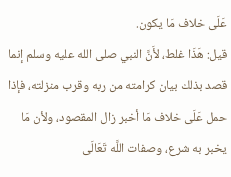عَلَى خلاف مَا يكون.
قيل: هَذَا غلط، لأَنَّ النبي صلى الله عليه وسلم إنما قصد بذلك بيان كرامته من ربه وقرب منزلته، فإذا حمل عَلَى خلاف مَا أخبر زال المقصود، ولأن مَا يخبر به شرع، وصفات اللَّه تَعَالَى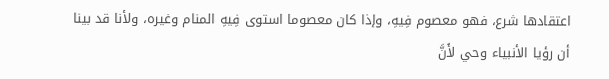اعتقادها شرع، فهو معصوم فِيهِ، وإذا كان معصوما استوى فِيهِ المنام وغيره، ولأنا قد بينا أن رؤيا الأنبياء وحي لأَنَّ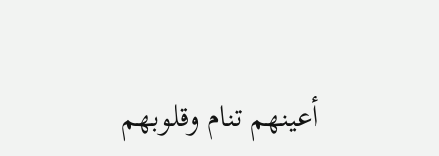أعينهم تنام وقلوبهم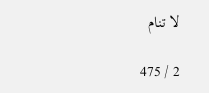لا تنام

2 / 475